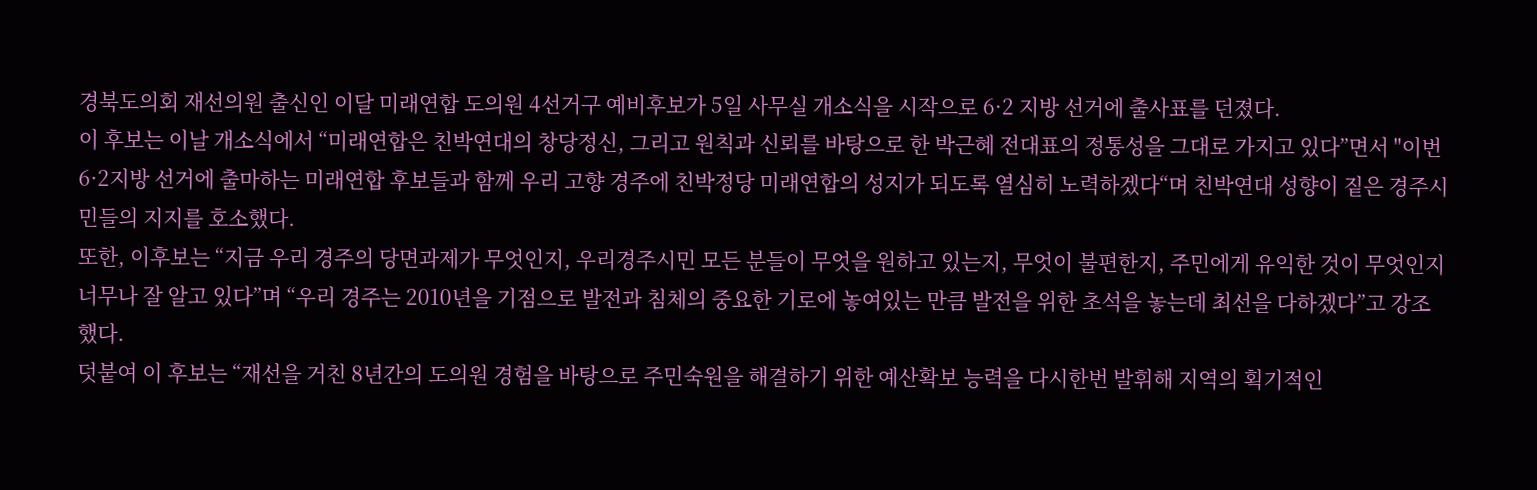경북도의회 재선의원 출신인 이달 미래연합 도의원 4선거구 예비후보가 5일 사무실 개소식을 시작으로 6·2 지방 선거에 출사표를 던졌다.
이 후보는 이날 개소식에서 “미래연합은 친박연대의 창당정신, 그리고 원칙과 신뢰를 바탕으로 한 박근혜 전대표의 정통성을 그대로 가지고 있다”면서 "이번 6·2지방 선거에 출마하는 미래연합 후보들과 함께 우리 고향 경주에 친박정당 미래연합의 성지가 되도록 열심히 노력하겠다“며 친박연대 성향이 짙은 경주시민들의 지지를 호소했다.
또한, 이후보는 “지금 우리 경주의 당면과제가 무엇인지, 우리경주시민 모든 분들이 무엇을 원하고 있는지, 무엇이 불편한지, 주민에게 유익한 것이 무엇인지 너무나 잘 알고 있다”며 “우리 경주는 2010년을 기점으로 발전과 침체의 중요한 기로에 놓여있는 만큼 발전을 위한 초석을 놓는데 최선을 다하겠다”고 강조했다.
덧붙여 이 후보는 “재선을 거친 8년간의 도의원 경험을 바탕으로 주민숙원을 해결하기 위한 예산확보 능력을 다시한번 발휘해 지역의 획기적인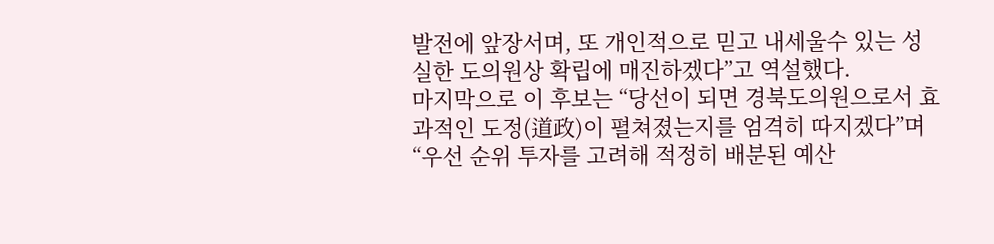발전에 앞장서며, 또 개인적으로 믿고 내세울수 있는 성실한 도의원상 확립에 매진하겠다”고 역설했다.
마지막으로 이 후보는 “당선이 되면 경북도의원으로서 효과적인 도정(道政)이 펼쳐졌는지를 엄격히 따지겠다”며 “우선 순위 투자를 고려해 적정히 배분된 예산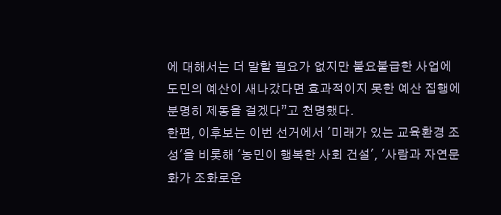에 대해서는 더 말할 필요가 없지만 불요불급한 사업에 도민의 예산이 새나갔다면 효과적이지 못한 예산 집행에 분명히 제동을 걸겠다”고 천명했다.
한편, 이후보는 이번 선거에서 '미래가 있는 교육환경 조성'을 비롯해 '농민이 행복한 사회 건설', '사람과 자연문화가 조화로운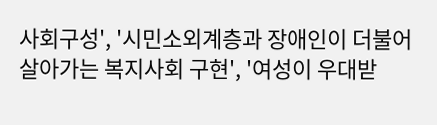사회구성', '시민소외계층과 장애인이 더불어 살아가는 복지사회 구현', '여성이 우대받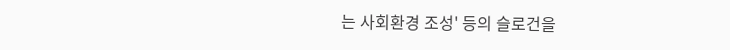는 사회환경 조성' 등의 슬로건을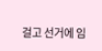걸고 선거에 임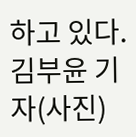하고 있다. 김부윤 기자(사진)